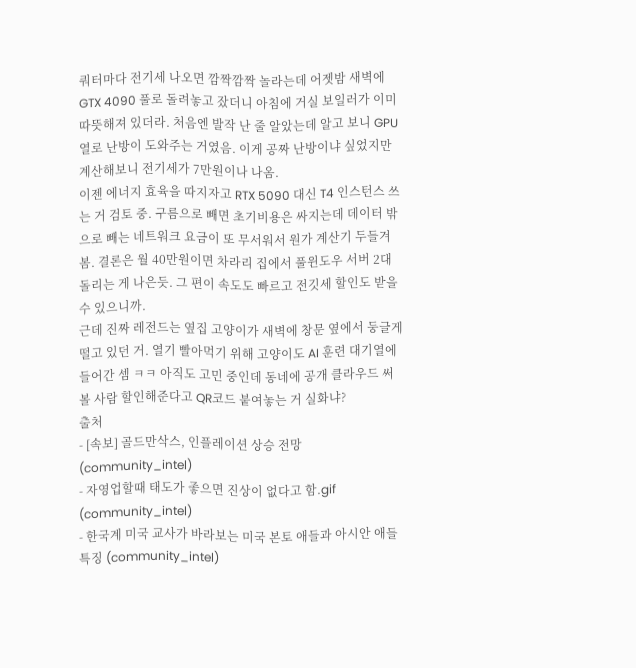쿼터마다 전기세 나오면 깜짝깜짝 놀라는데 어젯밤 새벽에 GTX 4090 풀로 돌려놓고 잤더니 아침에 거실 보일러가 이미 따뜻해져 있더라. 처음엔 발작 난 줄 알았는데 알고 보니 GPU 열로 난방이 도와주는 거였음. 이게 공짜 난방이냐 싶었지만 계산해보니 전기세가 7만원이나 나옴.
이젠 에너지 효육을 따지자고 RTX 5090 대신 T4 인스턴스 쓰는 거 검토 중. 구름으로 빼면 초기비용은 싸지는데 데이터 밖으로 빼는 네트워크 요금이 또 무서워서 원가 계산기 두들겨봄. 결론은 월 40만원이면 차라리 집에서 풀윈도우 서버 2대 돌리는 게 나은듯. 그 편이 속도도 빠르고 전깃세 할인도 받을 수 있으니까.
근데 진짜 레전드는 옆집 고양이가 새벽에 창문 옆에서 둥글게 떨고 있던 거. 열기 빨아먹기 위해 고양이도 AI 훈련 대기열에 들어간 셈 ㅋㅋ 아직도 고민 중인데 동네에 공개 클라우드 써볼 사람 할인해준다고 QR코드 붙여놓는 거 실화냐?
출처
- [속보] 골드만삭스, 인플레이션 상승 전망 (community_intel)
- 자영업할때 태도가 좋으면 진상이 없다고 함.gif (community_intel)
- 한국계 미국 교사가 바라보는 미국 본토 애들과 아시안 애들 특징 (community_intel)